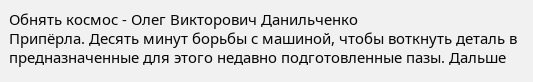Обнять космос - Олег Викторович Данильченко
Припёрла. Десять минут борьбы с машиной, чтобы воткнуть деталь в предназначенные для этого недавно подготовленные пазы. Дальше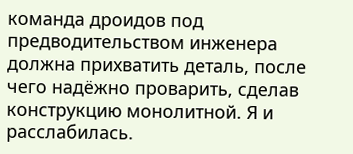команда дроидов под предводительством инженера должна прихватить деталь, после чего надёжно проварить, сделав конструкцию монолитной. Я и расслабилась.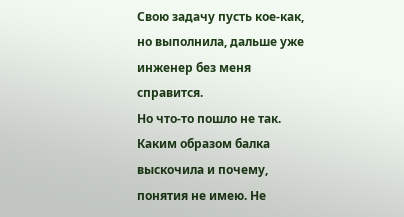Свою задачу пусть кое-как, но выполнила, дальше уже инженер без меня справится.
Но что-то пошло не так. Каким образом балка выскочила и почему, понятия не имею. Не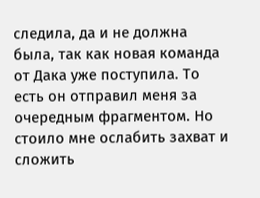следила, да и не должна была, так как новая команда от Дака уже поступила. То есть он отправил меня за очередным фрагментом. Но стоило мне ослабить захват и сложить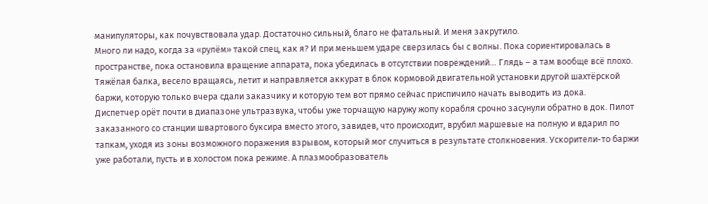манипуляторы, как почувствовала удар. Достаточно сильный, благо не фатальный. И меня закрутило.
Много ли надо, когда за «рулём» такой спец, как я? И при меньшем ударе сверзилась бы с волны. Пока сориентировалась в пространстве, пока остановила вращение аппарата, пока убедилась в отсутствии повреждений… Глядь – а там вообще всё плохо. Тяжёлая балка, весело вращаясь, летит и направляется аккурат в блок кормовой двигательной установки другой шахтёрской баржи, которую только вчера сдали заказчику и которую тем вот прямо сейчас приспичило начать выводить из дока.
Диспетчер орёт почти в диапазоне ультразвука, чтобы уже торчащую наружу жопу корабля срочно засунули обратно в док. Пилот заказанного со станции швартового буксира вместо этого, завидев, что происходит, врубил маршевые на полную и вдарил по тапкам, уходя из зоны возможного поражения взрывом, который мог случиться в результате столкновения. Ускорители-то баржи уже работали, пусть и в холостом пока режиме. А плазмообразователь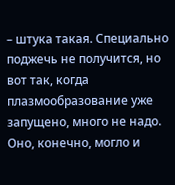– штука такая. Специально поджечь не получится, но вот так, когда плазмообразование уже запущено, много не надо.
Оно, конечно, могло и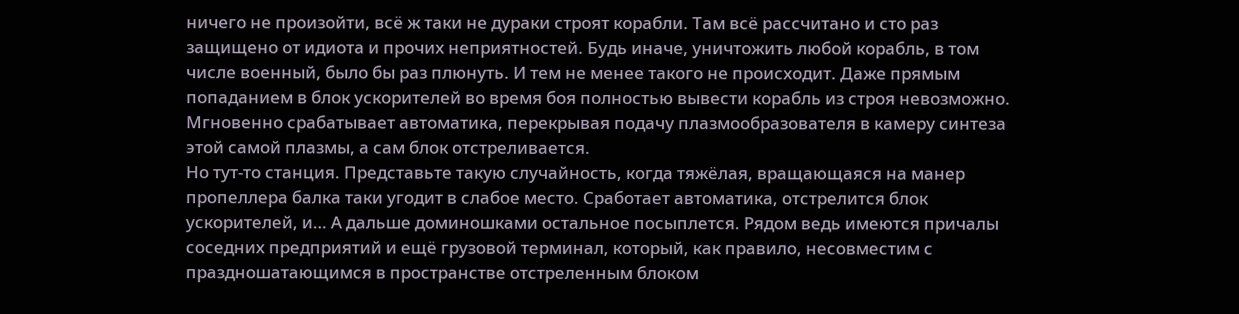ничего не произойти, всё ж таки не дураки строят корабли. Там всё рассчитано и сто раз защищено от идиота и прочих неприятностей. Будь иначе, уничтожить любой корабль, в том числе военный, было бы раз плюнуть. И тем не менее такого не происходит. Даже прямым попаданием в блок ускорителей во время боя полностью вывести корабль из строя невозможно. Мгновенно срабатывает автоматика, перекрывая подачу плазмообразователя в камеру синтеза этой самой плазмы, а сам блок отстреливается.
Но тут-то станция. Представьте такую случайность, когда тяжёлая, вращающаяся на манер пропеллера балка таки угодит в слабое место. Сработает автоматика, отстрелится блок ускорителей, и… А дальше доминошками остальное посыплется. Рядом ведь имеются причалы соседних предприятий и ещё грузовой терминал, который, как правило, несовместим с праздношатающимся в пространстве отстреленным блоком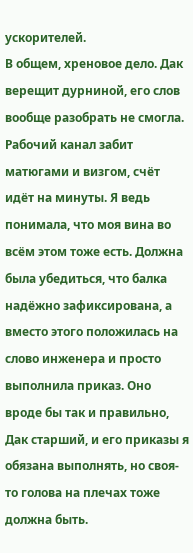ускорителей.
В общем, хреновое дело. Дак верещит дурниной, его слов вообще разобрать не смогла. Рабочий канал забит матюгами и визгом, счёт идёт на минуты. Я ведь понимала, что моя вина во всём этом тоже есть. Должна была убедиться, что балка надёжно зафиксирована, а вместо этого положилась на слово инженера и просто выполнила приказ. Оно вроде бы так и правильно, Дак старший, и его приказы я обязана выполнять, но своя-то голова на плечах тоже должна быть.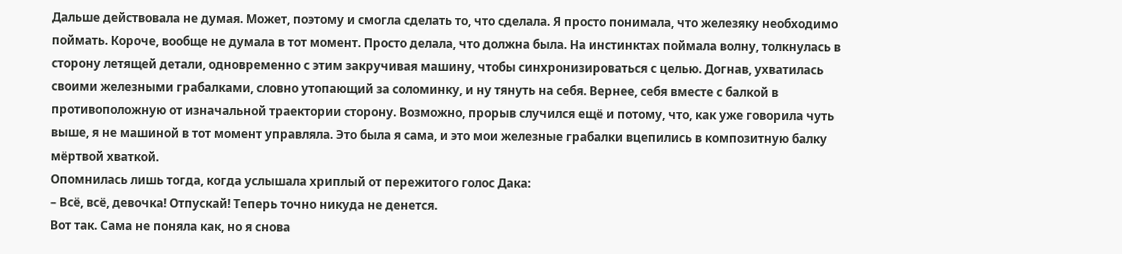Дальше действовала не думая. Может, поэтому и смогла сделать то, что сделала. Я просто понимала, что железяку необходимо поймать. Короче, вообще не думала в тот момент. Просто делала, что должна была. На инстинктах поймала волну, толкнулась в сторону летящей детали, одновременно с этим закручивая машину, чтобы синхронизироваться с целью. Догнав, ухватилась своими железными грабалками, словно утопающий за соломинку, и ну тянуть на себя. Вернее, себя вместе с балкой в противоположную от изначальной траектории сторону. Возможно, прорыв случился ещё и потому, что, как уже говорила чуть выше, я не машиной в тот момент управляла. Это была я сама, и это мои железные грабалки вцепились в композитную балку мёртвой хваткой.
Опомнилась лишь тогда, когда услышала хриплый от пережитого голос Дака:
– Всё, всё, девочка! Отпускай! Теперь точно никуда не денется.
Вот так. Сама не поняла как, но я снова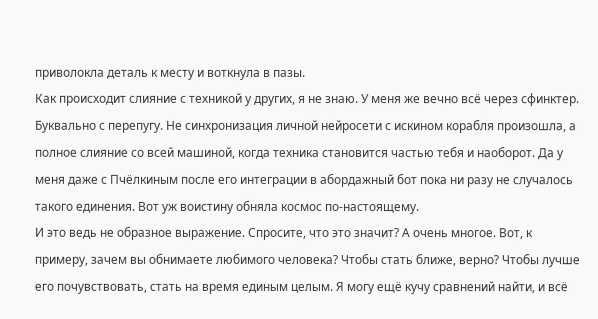приволокла деталь к месту и воткнула в пазы.
Как происходит слияние с техникой у других, я не знаю. У меня же вечно всё через сфинктер. Буквально с перепугу. Не синхронизация личной нейросети с искином корабля произошла, а полное слияние со всей машиной, когда техника становится частью тебя и наоборот. Да у меня даже с Пчёлкиным после его интеграции в абордажный бот пока ни разу не случалось такого единения. Вот уж воистину обняла космос по-настоящему.
И это ведь не образное выражение. Спросите, что это значит? А очень многое. Вот, к примеру, зачем вы обнимаете любимого человека? Чтобы стать ближе, верно? Чтобы лучше его почувствовать, стать на время единым целым. Я могу ещё кучу сравнений найти, и всё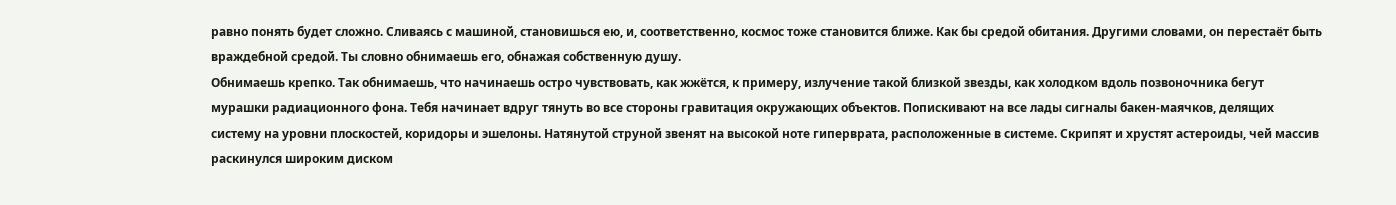равно понять будет сложно. Сливаясь с машиной, становишься ею, и, соответственно, космос тоже становится ближе. Как бы средой обитания. Другими словами, он перестаёт быть враждебной средой. Ты словно обнимаешь его, обнажая собственную душу.
Обнимаешь крепко. Так обнимаешь, что начинаешь остро чувствовать, как жжётся, к примеру, излучение такой близкой звезды, как холодком вдоль позвоночника бегут мурашки радиационного фона. Тебя начинает вдруг тянуть во все стороны гравитация окружающих объектов. Попискивают на все лады сигналы бакен-маячков, делящих систему на уровни плоскостей, коридоры и эшелоны. Натянутой струной звенят на высокой ноте гиперврата, расположенные в системе. Скрипят и хрустят астероиды, чей массив раскинулся широким диском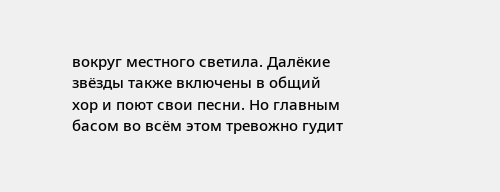вокруг местного светила. Далёкие звёзды также включены в общий хор и поют свои песни. Но главным басом во всём этом тревожно гудит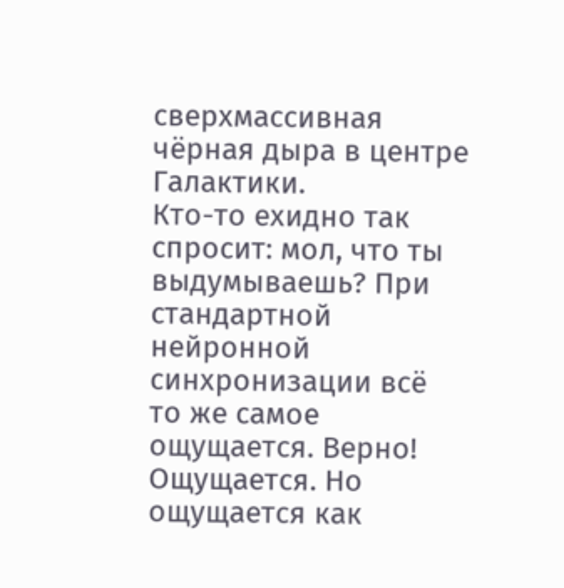сверхмассивная чёрная дыра в центре Галактики.
Кто-то ехидно так спросит: мол, что ты выдумываешь? При стандартной нейронной синхронизации всё то же самое ощущается. Верно! Ощущается. Но ощущается как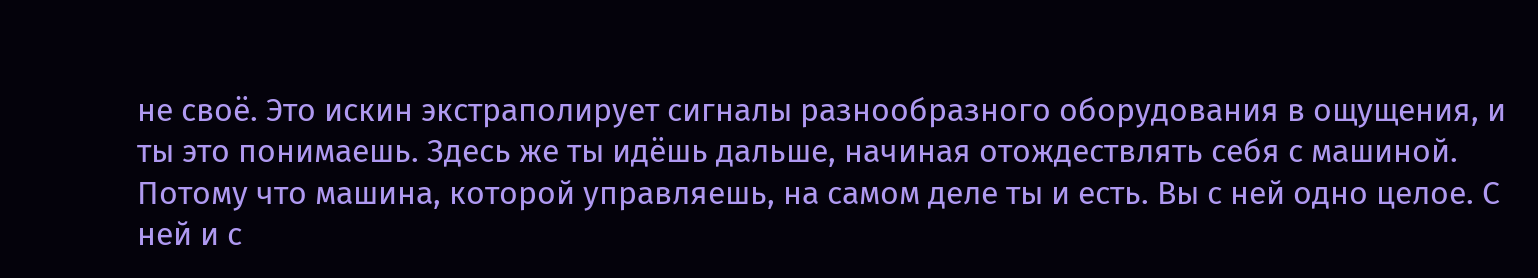не своё. Это искин экстраполирует сигналы разнообразного оборудования в ощущения, и ты это понимаешь. Здесь же ты идёшь дальше, начиная отождествлять себя с машиной. Потому что машина, которой управляешь, на самом деле ты и есть. Вы с ней одно целое. С ней и с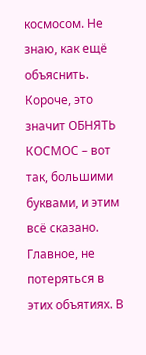космосом. Не знаю, как ещё объяснить. Короче, это значит ОБНЯТЬ КОСМОС – вот так, большими буквами, и этим всё сказано.
Главное, не потеряться в этих объятиях. В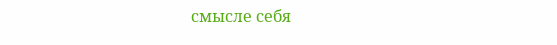смысле себя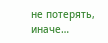не потерять, иначе…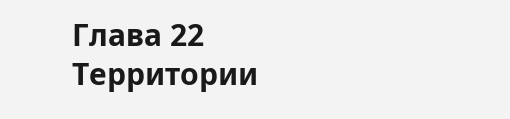Глава 22
Территории